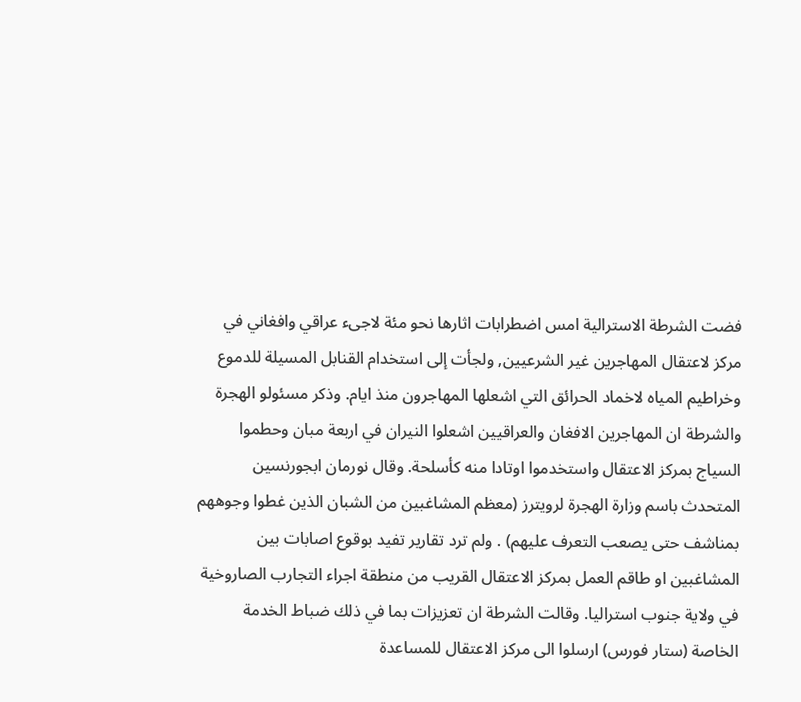فضت الشرطة الاسترالية امس اضطرابات اثارها نحو مئة لاجىء عراقي وافغاني في مركز لاعتقال المهاجرين غير الشرعيين, ولجأت إلى استخدام القنابل المسيلة للدموع وخراطيم المياه لاخماد الحرائق التي اشعلها المهاجرون منذ ايام. وذكر مسئولو الهجرة والشرطة ان المهاجرين الافغان والعراقيين اشعلوا النيران في اربعة مبان وحطموا السياج بمركز الاعتقال واستخدموا اوتادا منه كأسلحة. وقال نورمان ابجورنسين المتحدث باسم وزارة الهجرة لرويترز (معظم المشاغبين من الشبان الذين غطوا وجوههم بمناشف حتى يصعب التعرف عليهم) . ولم ترد تقارير تفيد بوقوع اصابات بين المشاغبين او طاقم العمل بمركز الاعتقال القريب من منطقة اجراء التجارب الصاروخية في ولاية جنوب استراليا. وقالت الشرطة ان تعزيزات بما في ذلك ضباط الخدمة الخاصة (ستار فورس) ارسلوا الى مركز الاعتقال للمساعدة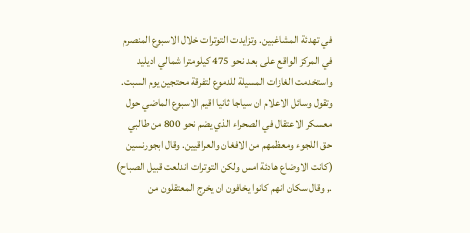في تهدئة المشاغبين. وتزايدت التوترات خلال الاسبوع المنصرم في المركز الواقع على بعد نحو 475 كيلومترا شمالي اديليد واستخدمت الغازات المسيلة للدموع لتفرقة محتجين يوم السبت. وتقول وسائل الاعلام ان سياجا ثانيا اقيم الاسبوع الماضي حول معسكر الاعتقال في الصحراء الذي يضم نحو 800 من طالبي حق اللجوء ومعظمهم من الافغان والعراقيين. وقال ابجورنسين (كانت الاوضاع هادئة امس ولكن التوترات اندلعت قبيل الصباح) ., وقال سكان انهم كانوا يخافون ان يخرج المعتقلون من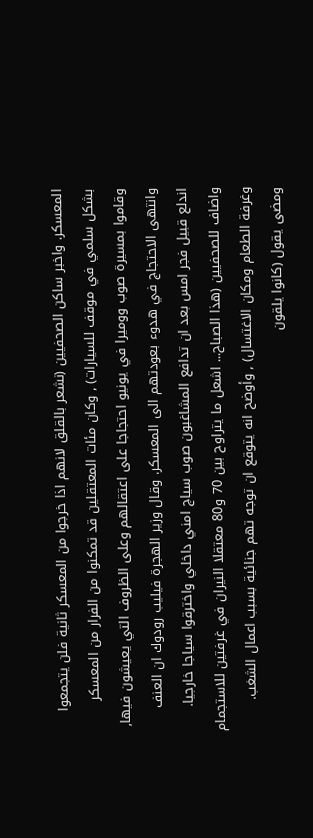المعسكر. واخبر ساكن الصحفيين (نشعر بالقلق لانهم اذا خرجوا من المعسكر ثانية فلن يتجمعوا بشكل سلمي في موقف للسيارات) , وكان مئات المعتقلين قد تمكنوا من الفرار من المعسكر وقاموا بمسيرة صوب ووميرا في يونيو احتجاجا على اعتقالهم وعلى الظروف التي يعيشون فيها, وانتهى الاحتجاج في هدوء بعودتهم الى المعسكر. وقال وزير الهجرة فيليب رودوك ان العنف اندلع قبيل فجر امس بعد ان تدافع المشاغبون صوب سياج امني داخلي واخترقوا سياجا خارجيا. واضاف للصحفيين (هذا الصباح... اشعل ما يتراوح بين 70 و80 معتقلا النيران في غرفتين للاستجمام وغرفة الطعام ومكان الاغتسال) , وأوضح انه يتوقع ان توجه تهم جنائية بسبب اعمال الشغب. ومضى يقول (كانوا يلقون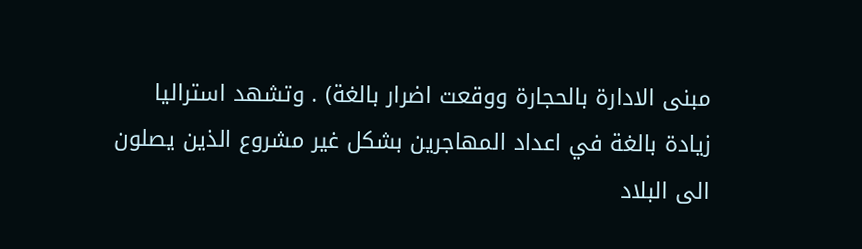مبنى الادارة بالحجارة ووقعت اضرار بالغة) . وتشهد استراليا زيادة بالغة في اعداد المهاجرين بشكل غير مشروع الذين يصلون الى البلاد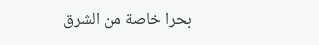بحرا خاصة من الشرق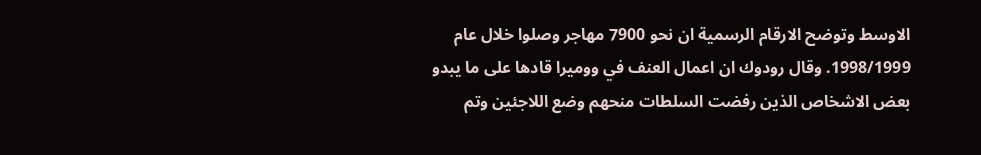الاوسط وتوضح الارقام الرسمية ان نحو 7900 مهاجر وصلوا خلال عام 1998/1999. وقال رودوك ان اعمال العنف في ووميرا قادها على ما يبدو بعض الاشخاص الذين رفضت السلطات منحهم وضع اللاجئين وتم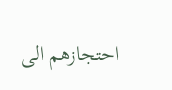احتجازهم الى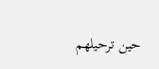حين ترحيلهم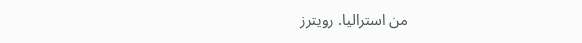من استراليا. رويترز